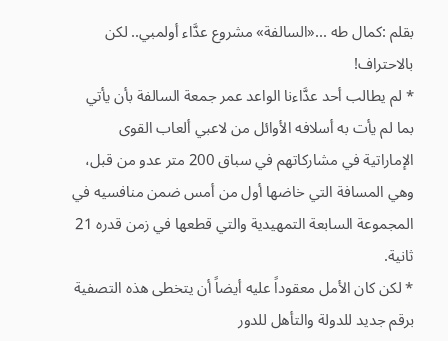بقلم :كمال طه ...«السالفة» مشروع عدَّاء أولمبي.. لكن بالاحتراف!
* لم يطالب أحد عدَّاءنا الواعد عمر جمعة السالفة بأن يأتي بما لم يأت به أسلافه الأوائل من لاعبي ألعاب القوى الإماراتية في مشاركاتهم في سباق 200 متر عدو من قبل، وهي المسافة التي خاضها أول من أمس ضمن منافسيه في المجموعة السابعة التمهيدية والتي قطعها في زمن قدره 21 ثانية.
* لكن كان الأمل معقوداً عليه أيضاً أن يتخطى هذه التصفية برقم جديد للدولة والتأهل للدور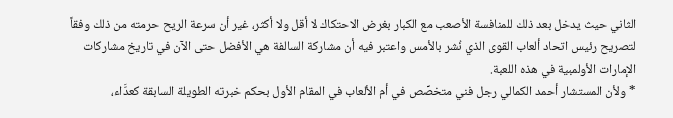الثاني حيث يدخل بعد ذلك للمنافسة الأصعب مع الكبار بغرض الاحتكاك لا أقل ولا أكثر، غير أن سرعة الريح حرمته من ذلك وفقاً لتصريح رئيس اتحاد ألعاب القوى الذي نُشر بالأمس واعتبر فيه أن مشاركة السالفة هي الأفضل حتى الآن في تاريخ مشاركات الإمارات الأولمبية في هذه اللعبة.
* ولأن المستشار أحمد الكمالي رجل فني متخصِّص في أم الألعاب في المقام الأول بحكم خبرته الطويلة السابقة كعدَّاء،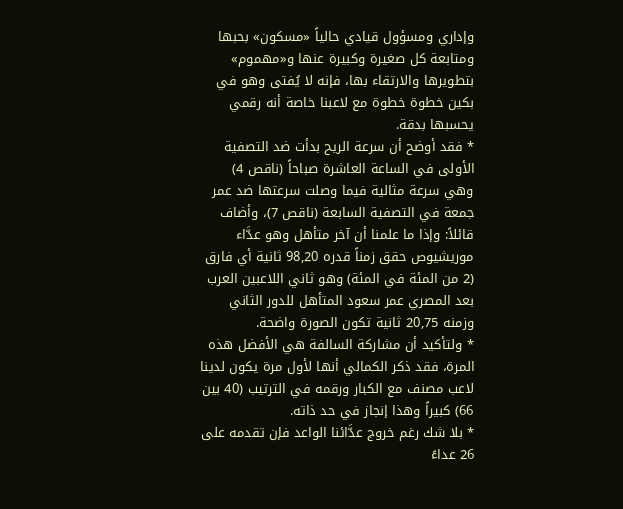وإداري ومسؤول قيادي حالياً «مسكون» بحبها ومتابعة كل صغيرة وكبيرة عنها و«مهموم» بتطويرها والارتقاء بها، فإنه لا يُفتى وهو في بكين خطوة خطوة مع لاعبنا خاصة أنه رقمي يحسبها بدقة.
* فقد أوضح أن سرعة الريح بدأت ضد التصفية الأولى في الساعة العاشرة صباحاً (ناقص 4) وهي سرعة مثالية فيما وصلت سرعتها ضد عمر جمعة في التصفية السابعة (ناقص 7)، وأضاف قائلاً: وإذا ما علمنا أن آخر متأهل وهو عدَّاء موريشيوص حقق زمناً قدره 98,20 ثانية أي فارق (2 من المئة في المئة) وهو ثاني اللاعبين العرب بعد المصري عمر سعود المتأهل للدور الثاني وزمنه 20,75 ثانية تكون الصورة واضحة.
* ولتأكيد أن مشاركة السالفة هي الأفضل هذه المرة، فقد ذكر الكمالي أنها لأول مرة يكون لدينا لاعب مصنف مع الكبار ورقمه في الترتيب (40 بين 66) كبيراً وهذا إنجاز في حد ذاته.
* بلا شك رغم خروج عدَّائنا الواعد فإن تقدمه على 26 عداءً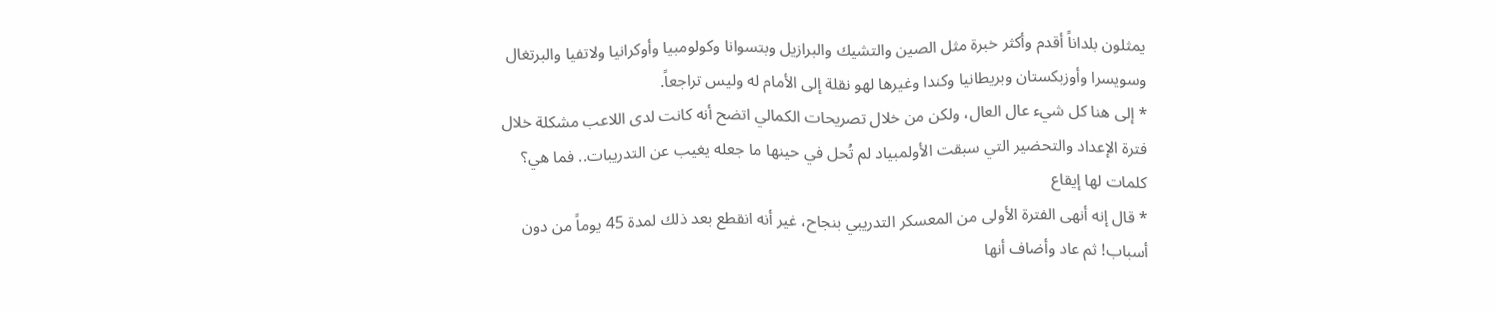يمثلون بلداناً أقدم وأكثر خبرة مثل الصين والتشيك والبرازيل وبتسوانا وكولومبيا وأوكرانيا ولاتفيا والبرتغال وسويسرا وأوزبكستان وبريطانيا وكندا وغيرها لهو نقلة إلى الأمام له وليس تراجعاً.
* إلى هنا كل شيء عال العال، ولكن من خلال تصريحات الكمالي اتضح أنه كانت لدى اللاعب مشكلة خلال فترة الإعداد والتحضير التي سبقت الأولمبياد لم تُحل في حينها ما جعله يغيب عن التدريبات.. فما هي؟
كلمات لها إيقاع
* قال إنه أنهى الفترة الأولى من المعسكر التدريبي بنجاح، غير أنه انقطع بعد ذلك لمدة 45 يوماً من دون أسباب! ثم عاد وأضاف أنها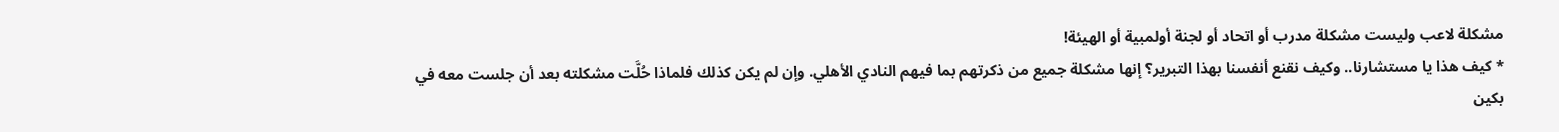مشكلة لاعب وليست مشكلة مدرب أو اتحاد أو لجنة أولمبية أو الهيئة!
* كيف هذا يا مستشارنا.. وكيف نقنع أنفسنا بهذا التبرير؟ إنها مشكلة جميع من ذكرتهم بما فيهم النادي الأهلي. وإن لم يكن كذلك فلماذا حُلَّت مشكلته بعد أن جلست معه في بكين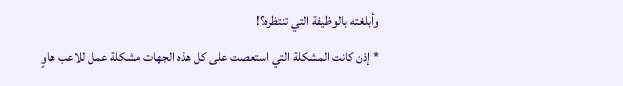وأبلغته بالوظيفة التي تنتظره؟!
* إذن كانت المشكلة التي استعصت على كل هذه الجهات مشكلة عمل للاعب هاوٍ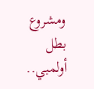ومشروع بطل أولمبي..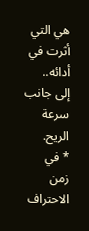هي التي أثرت في أدائه.. إلى جانب سرعة الريح.
* في زمن الاحتراف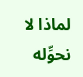لماذا لا نحوِّله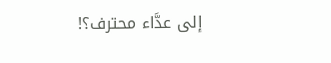إلى عدَّاء محترف؟!